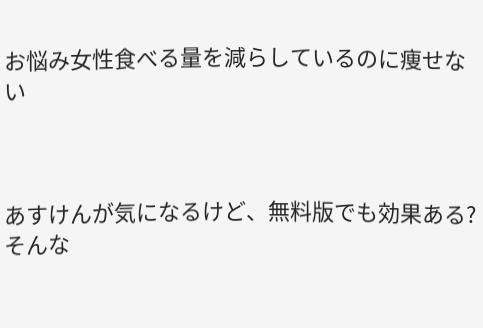お悩み女性食べる量を減らしているのに痩せない



あすけんが気になるけど、無料版でも効果ある?
そんな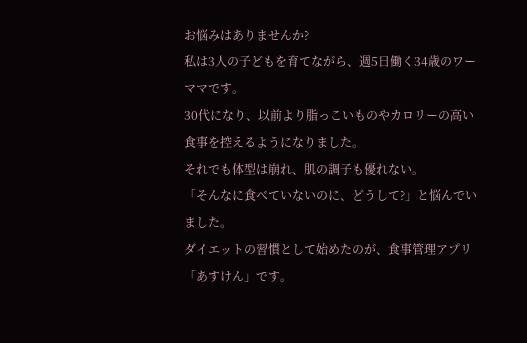お悩みはありませんか?
私は3人の子どもを育てながら、週5日働く34歳のワーママです。
30代になり、以前より脂っこいものやカロリーの高い食事を控えるようになりました。
それでも体型は崩れ、肌の調子も優れない。
「そんなに食べていないのに、どうして?」と悩んでいました。
ダイエットの習慣として始めたのが、食事管理アプリ「あすけん」です。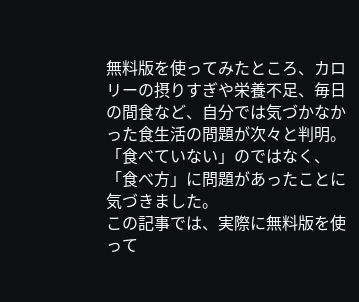無料版を使ってみたところ、カロリーの摂りすぎや栄養不足、毎日の間食など、自分では気づかなかった食生活の問題が次々と判明。
「食べていない」のではなく、「食べ方」に問題があったことに気づきました。
この記事では、実際に無料版を使って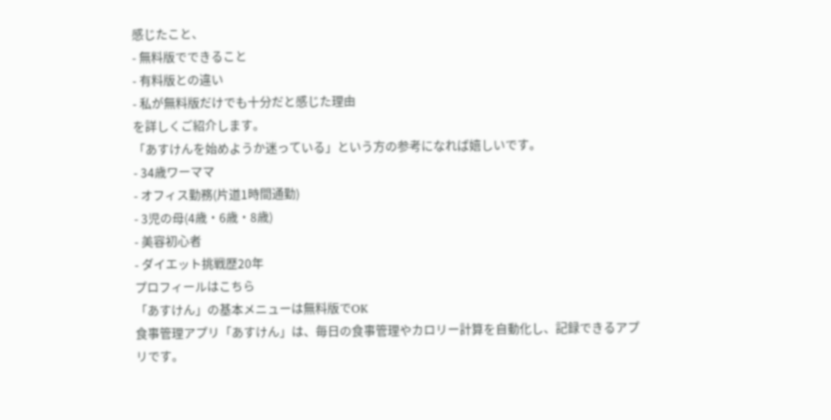感じたこと、
- 無料版でできること
- 有料版との違い
- 私が無料版だけでも十分だと感じた理由
を詳しくご紹介します。
「あすけんを始めようか迷っている」という方の参考になれば嬉しいです。
- 34歳ワーママ
- オフィス勤務(片道1時間通勤)
- 3児の母(4歳・6歳・8歳)
- 美容初心者
- ダイエット挑戦歴20年
プロフィールはこちら
「あすけん」の基本メニューは無料版でOK
食事管理アプリ「あすけん」は、毎日の食事管理やカロリー計算を自動化し、記録できるアプリです。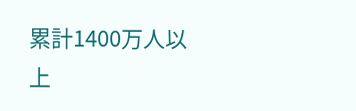累計1400万人以上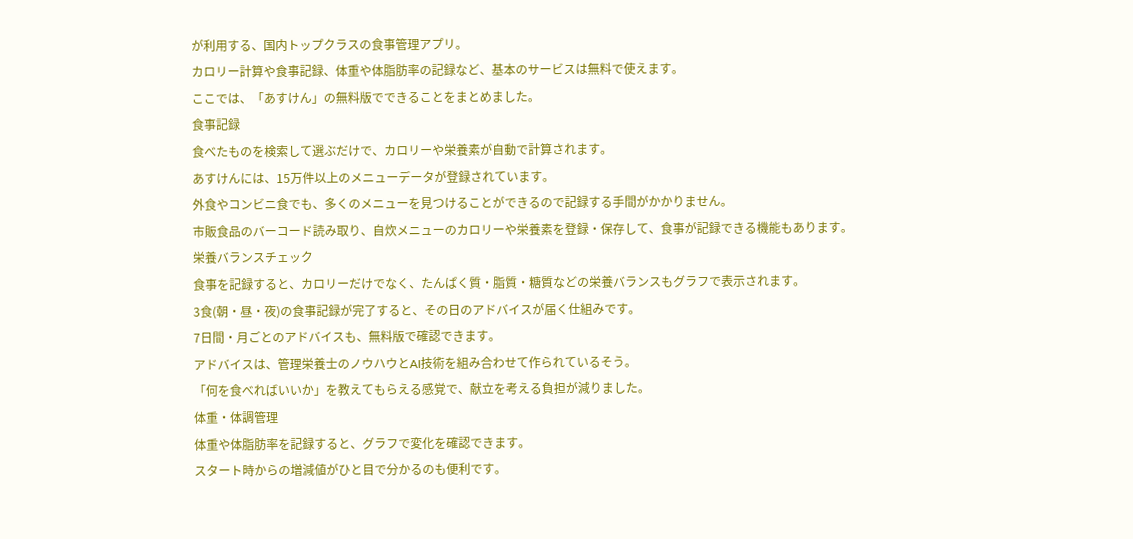が利用する、国内トップクラスの食事管理アプリ。
カロリー計算や食事記録、体重や体脂肪率の記録など、基本のサービスは無料で使えます。
ここでは、「あすけん」の無料版でできることをまとめました。
食事記録
食べたものを検索して選ぶだけで、カロリーや栄養素が自動で計算されます。
あすけんには、15万件以上のメニューデータが登録されています。
外食やコンビニ食でも、多くのメニューを見つけることができるので記録する手間がかかりません。
市販食品のバーコード読み取り、自炊メニューのカロリーや栄養素を登録・保存して、食事が記録できる機能もあります。
栄養バランスチェック
食事を記録すると、カロリーだけでなく、たんぱく質・脂質・糖質などの栄養バランスもグラフで表示されます。
3食(朝・昼・夜)の食事記録が完了すると、その日のアドバイスが届く仕組みです。
7日間・月ごとのアドバイスも、無料版で確認できます。
アドバイスは、管理栄養士のノウハウとAI技術を組み合わせて作られているそう。
「何を食べればいいか」を教えてもらえる感覚で、献立を考える負担が減りました。
体重・体調管理
体重や体脂肪率を記録すると、グラフで変化を確認できます。
スタート時からの増減値がひと目で分かるのも便利です。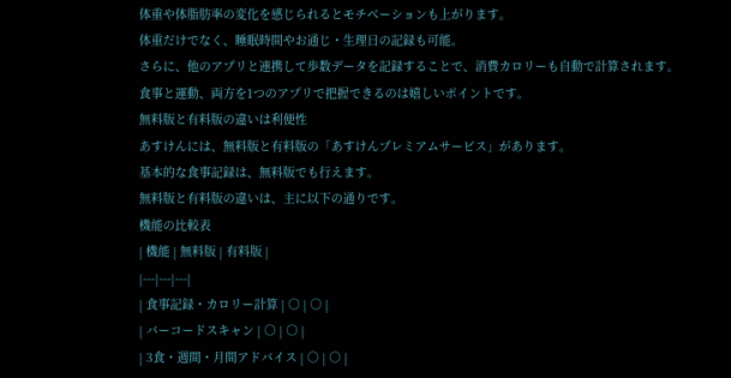体重や体脂肪率の変化を感じられるとモチベーションも上がります。
体重だけでなく、睡眠時間やお通じ・生理日の記録も可能。
さらに、他のアプリと連携して歩数データを記録することで、消費カロリーも自動で計算されます。
食事と運動、両方を1つのアプリで把握できるのは嬉しいポイントです。
無料版と有料版の違いは利便性
あすけんには、無料版と有料版の「あすけんプレミアムサービス」があります。
基本的な食事記録は、無料版でも行えます。
無料版と有料版の違いは、主に以下の通りです。
機能の比較表
| 機能 | 無料版 | 有料版 |
|---|---|---|
| 食事記録・カロリー計算 | ○ | ○ |
| バーコードスキャン | ○ | ○ |
| 3食・週間・月間アドバイス | ○ | ○ |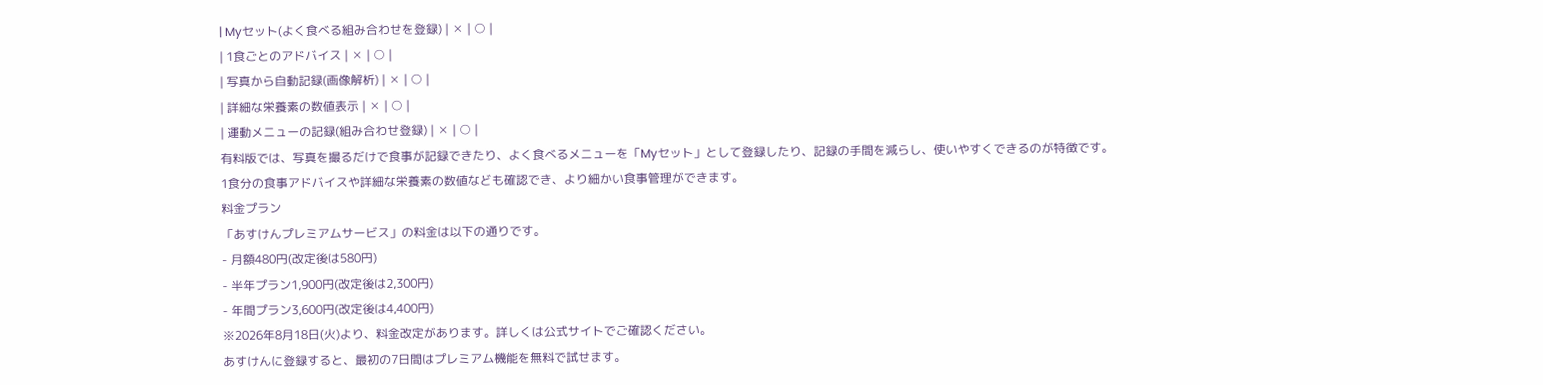| Myセット(よく食べる組み合わせを登録) | ✕ | ○ |
| 1食ごとのアドバイス | ✕ | ○ |
| 写真から自動記録(画像解析) | ✕ | ○ |
| 詳細な栄養素の数値表示 | ✕ | ○ |
| 運動メニューの記録(組み合わせ登録) | ✕ | ○ |
有料版では、写真を撮るだけで食事が記録できたり、よく食べるメニューを「Myセット」として登録したり、記録の手間を減らし、使いやすくできるのが特徴です。
1食分の食事アドバイスや詳細な栄養素の数値なども確認でき、より細かい食事管理ができます。
料金プラン
「あすけんプレミアムサービス」の料金は以下の通りです。
- 月額480円(改定後は580円)
- 半年プラン1,900円(改定後は2,300円)
- 年間プラン3,600円(改定後は4,400円)
※2026年8月18日(火)より、料金改定があります。詳しくは公式サイトでご確認ください。
あすけんに登録すると、最初の7日間はプレミアム機能を無料で試せます。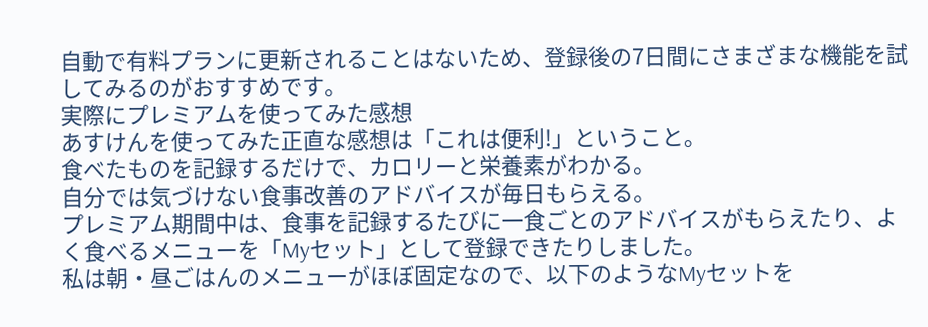自動で有料プランに更新されることはないため、登録後の7日間にさまざまな機能を試してみるのがおすすめです。
実際にプレミアムを使ってみた感想
あすけんを使ってみた正直な感想は「これは便利!」ということ。
食べたものを記録するだけで、カロリーと栄養素がわかる。
自分では気づけない食事改善のアドバイスが毎日もらえる。
プレミアム期間中は、食事を記録するたびに一食ごとのアドバイスがもらえたり、よく食べるメニューを「Myセット」として登録できたりしました。
私は朝・昼ごはんのメニューがほぼ固定なので、以下のようなMyセットを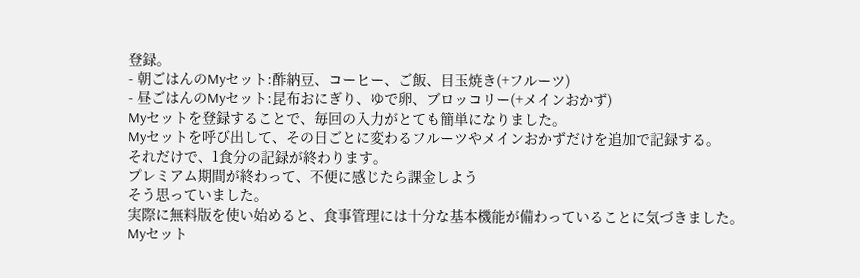登録。
- 朝ごはんのMyセット:酢納豆、コーヒー、ご飯、目玉焼き(+フルーツ)
- 昼ごはんのMyセット:昆布おにぎり、ゆで卵、ブロッコリー(+メインおかず)
Myセットを登録することで、毎回の入力がとても簡単になりました。
Myセットを呼び出して、その日ごとに変わるフルーツやメインおかずだけを追加で記録する。
それだけで、1食分の記録が終わります。
プレミアム期間が終わって、不便に感じたら課金しよう
そう思っていました。
実際に無料版を使い始めると、食事管理には十分な基本機能が備わっていることに気づきました。
Myセット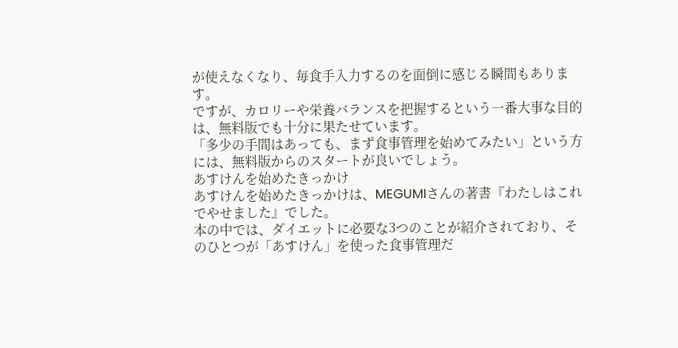が使えなくなり、毎食手入力するのを面倒に感じる瞬間もあります。
ですが、カロリーや栄養バランスを把握するという一番大事な目的は、無料版でも十分に果たせています。
「多少の手間はあっても、まず食事管理を始めてみたい」という方には、無料版からのスタートが良いでしょう。
あすけんを始めたきっかけ
あすけんを始めたきっかけは、MEGUMIさんの著書『わたしはこれでやせました』でした。
本の中では、ダイエットに必要な3つのことが紹介されており、そのひとつが「あすけん」を使った食事管理だ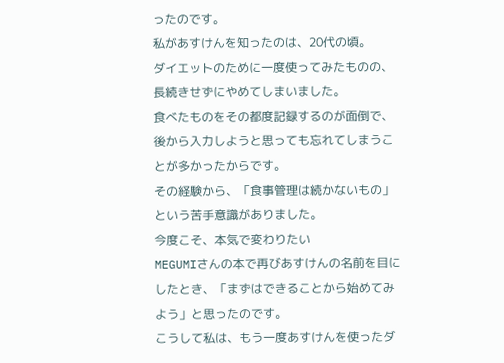ったのです。
私があすけんを知ったのは、20代の頃。
ダイエットのために一度使ってみたものの、長続きせずにやめてしまいました。
食べたものをその都度記録するのが面倒で、後から入力しようと思っても忘れてしまうことが多かったからです。
その経験から、「食事管理は続かないもの」という苦手意識がありました。
今度こそ、本気で変わりたい
MEGUMIさんの本で再びあすけんの名前を目にしたとき、「まずはできることから始めてみよう」と思ったのです。
こうして私は、もう一度あすけんを使ったダ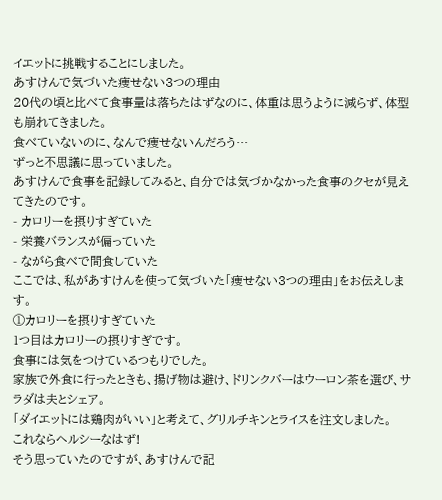イエットに挑戦することにしました。
あすけんで気づいた痩せない3つの理由
20代の頃と比べて食事量は落ちたはずなのに、体重は思うように減らず、体型も崩れてきました。
食べていないのに、なんで痩せないんだろう…
ずっと不思議に思っていました。
あすけんで食事を記録してみると、自分では気づかなかった食事のクセが見えてきたのです。
- カロリーを摂りすぎていた
- 栄養バランスが偏っていた
- ながら食べで間食していた
ここでは、私があすけんを使って気づいた「痩せない3つの理由」をお伝えします。
①カロリーを摂りすぎていた
1つ目はカロリーの摂りすぎです。
食事には気をつけているつもりでした。
家族で外食に行ったときも、揚げ物は避け、ドリンクバーはウーロン茶を選び、サラダは夫とシェア。
「ダイエットには鶏肉がいい」と考えて、グリルチキンとライスを注文しました。
これならヘルシーなはず!
そう思っていたのですが、あすけんで記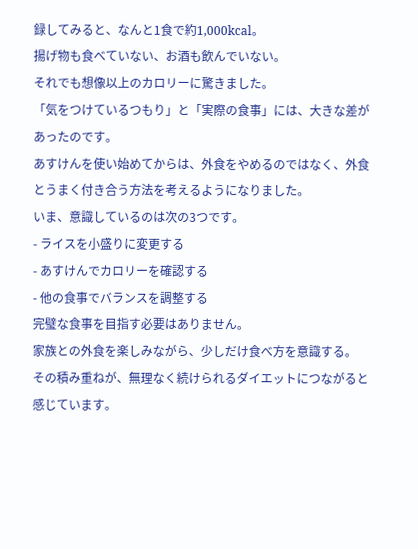録してみると、なんと1食で約1,000kcal。
揚げ物も食べていない、お酒も飲んでいない。
それでも想像以上のカロリーに驚きました。
「気をつけているつもり」と「実際の食事」には、大きな差があったのです。
あすけんを使い始めてからは、外食をやめるのではなく、外食とうまく付き合う方法を考えるようになりました。
いま、意識しているのは次の3つです。
- ライスを小盛りに変更する
- あすけんでカロリーを確認する
- 他の食事でバランスを調整する
完璧な食事を目指す必要はありません。
家族との外食を楽しみながら、少しだけ食べ方を意識する。
その積み重ねが、無理なく続けられるダイエットにつながると感じています。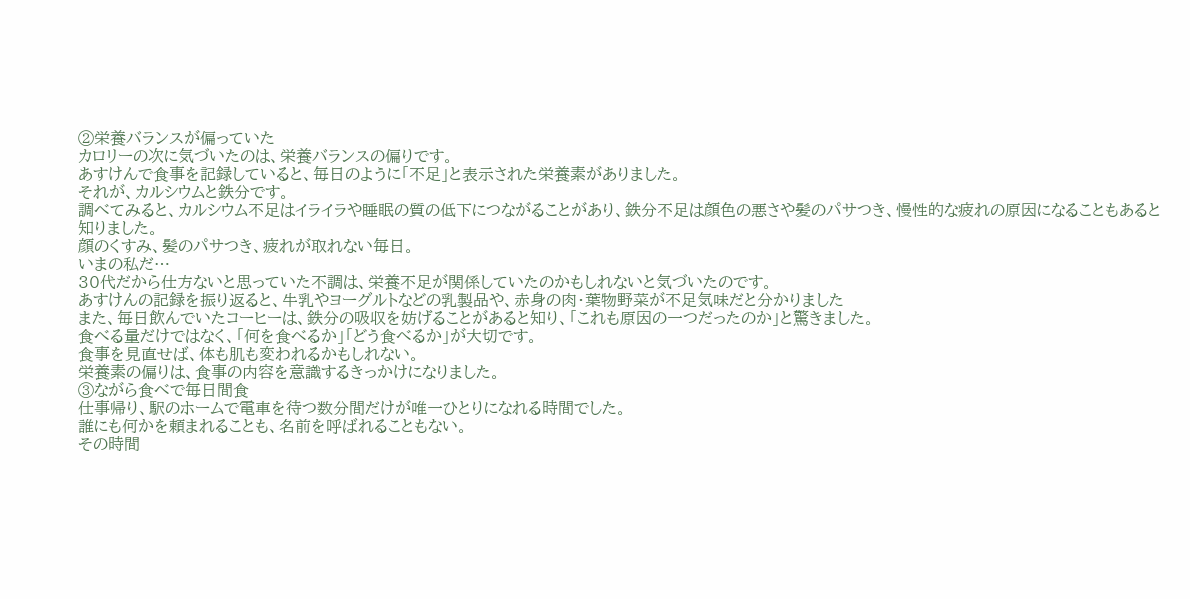②栄養バランスが偏っていた
カロリーの次に気づいたのは、栄養バランスの偏りです。
あすけんで食事を記録していると、毎日のように「不足」と表示された栄養素がありました。
それが、カルシウムと鉄分です。
調べてみると、カルシウム不足はイライラや睡眠の質の低下につながることがあり、鉄分不足は顔色の悪さや髪のパサつき、慢性的な疲れの原因になることもあると知りました。
顔のくすみ、髪のパサつき、疲れが取れない毎日。
いまの私だ…
30代だから仕方ないと思っていた不調は、栄養不足が関係していたのかもしれないと気づいたのです。
あすけんの記録を振り返ると、牛乳やヨーグルトなどの乳製品や、赤身の肉・葉物野菜が不足気味だと分かりました
また、毎日飲んでいたコーヒーは、鉄分の吸収を妨げることがあると知り、「これも原因の一つだったのか」と驚きました。
食べる量だけではなく、「何を食べるか」「どう食べるか」が大切です。
食事を見直せば、体も肌も変われるかもしれない。
栄養素の偏りは、食事の内容を意識するきっかけになりました。
③ながら食べで毎日間食
仕事帰り、駅のホームで電車を待つ数分間だけが唯一ひとりになれる時間でした。
誰にも何かを頼まれることも、名前を呼ばれることもない。
その時間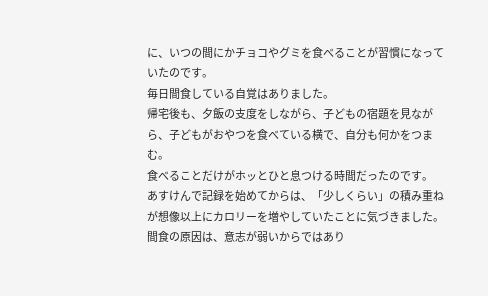に、いつの間にかチョコやグミを食べることが習慣になっていたのです。
毎日間食している自覚はありました。
帰宅後も、夕飯の支度をしながら、子どもの宿題を見ながら、子どもがおやつを食べている横で、自分も何かをつまむ。
食べることだけがホッとひと息つける時間だったのです。
あすけんで記録を始めてからは、「少しくらい」の積み重ねが想像以上にカロリーを増やしていたことに気づきました。
間食の原因は、意志が弱いからではあり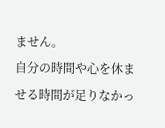ません。
自分の時間や心を休ませる時間が足りなかっ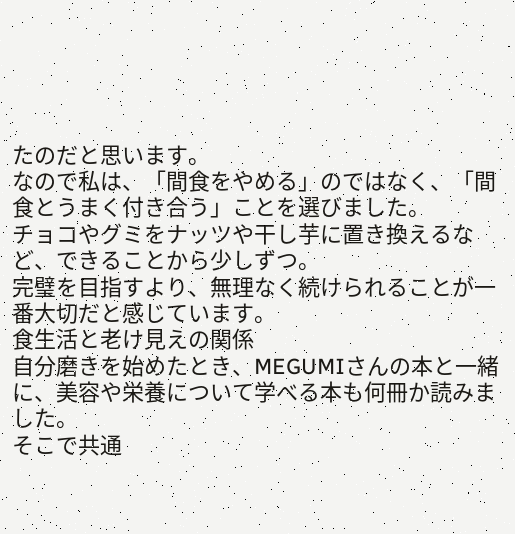たのだと思います。
なので私は、「間食をやめる」のではなく、「間食とうまく付き合う」ことを選びました。
チョコやグミをナッツや干し芋に置き換えるなど、できることから少しずつ。
完璧を目指すより、無理なく続けられることが一番大切だと感じています。
食生活と老け見えの関係
自分磨きを始めたとき、MEGUMIさんの本と一緒に、美容や栄養について学べる本も何冊か読みました。
そこで共通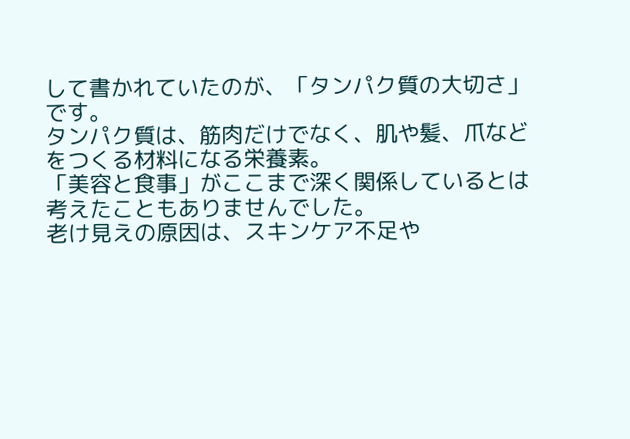して書かれていたのが、「タンパク質の大切さ」です。
タンパク質は、筋肉だけでなく、肌や髪、爪などをつくる材料になる栄養素。
「美容と食事」がここまで深く関係しているとは考えたこともありませんでした。
老け見えの原因は、スキンケア不足や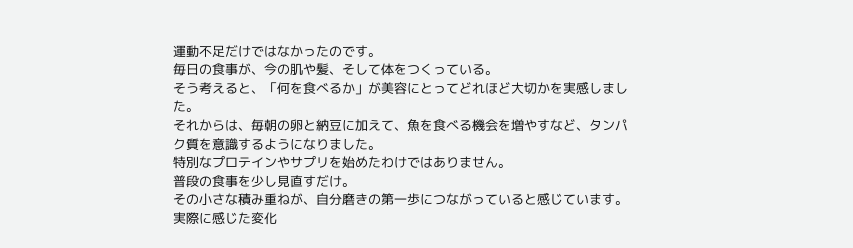運動不足だけではなかったのです。
毎日の食事が、今の肌や髪、そして体をつくっている。
そう考えると、「何を食べるか」が美容にとってどれほど大切かを実感しました。
それからは、毎朝の卵と納豆に加えて、魚を食べる機会を増やすなど、タンパク質を意識するようになりました。
特別なプロテインやサプリを始めたわけではありません。
普段の食事を少し見直すだけ。
その小さな積み重ねが、自分磨きの第一歩につながっていると感じています。
実際に感じた変化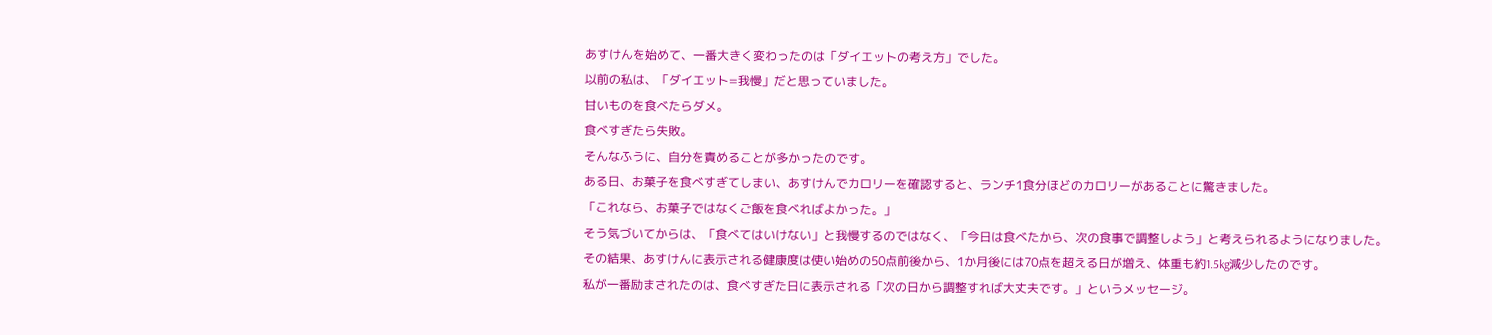あすけんを始めて、一番大きく変わったのは「ダイエットの考え方」でした。
以前の私は、「ダイエット=我慢」だと思っていました。
甘いものを食べたらダメ。
食べすぎたら失敗。
そんなふうに、自分を責めることが多かったのです。
ある日、お菓子を食べすぎてしまい、あすけんでカロリーを確認すると、ランチ1食分ほどのカロリーがあることに驚きました。
「これなら、お菓子ではなくご飯を食べればよかった。」
そう気づいてからは、「食べてはいけない」と我慢するのではなく、「今日は食べたから、次の食事で調整しよう」と考えられるようになりました。
その結果、あすけんに表示される健康度は使い始めの50点前後から、1か月後には70点を超える日が増え、体重も約1.5kg減少したのです。
私が一番励まされたのは、食べすぎた日に表示される「次の日から調整すれば大丈夫です。」というメッセージ。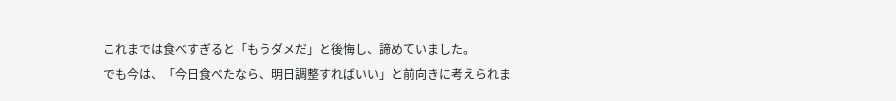これまでは食べすぎると「もうダメだ」と後悔し、諦めていました。
でも今は、「今日食べたなら、明日調整すればいい」と前向きに考えられま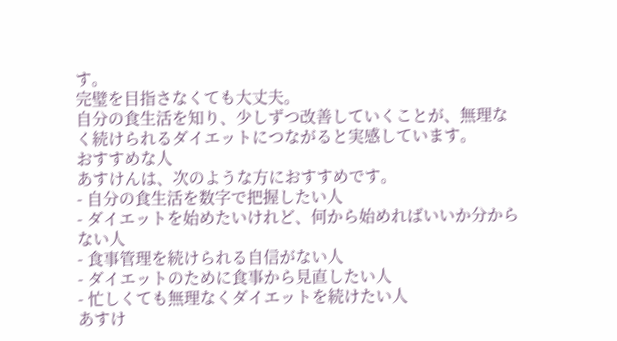す。
完璧を目指さなくても大丈夫。
自分の食生活を知り、少しずつ改善していくことが、無理なく続けられるダイエットにつながると実感しています。
おすすめな人
あすけんは、次のような方におすすめです。
- 自分の食生活を数字で把握したい人
- ダイエットを始めたいけれど、何から始めればいいか分からない人
- 食事管理を続けられる自信がない人
- ダイエットのために食事から見直したい人
- 忙しくても無理なくダイエットを続けたい人
あすけ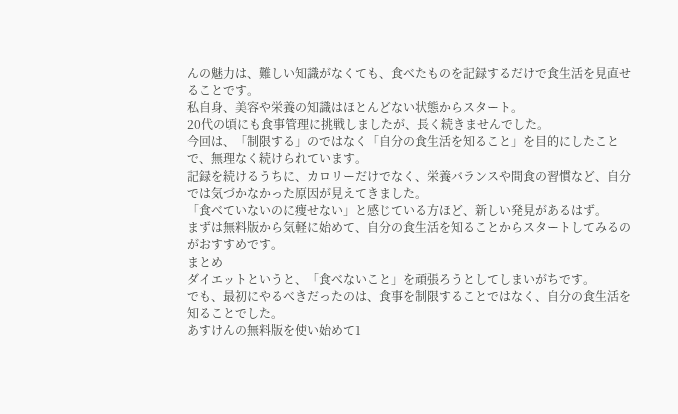んの魅力は、難しい知識がなくても、食べたものを記録するだけで食生活を見直せることです。
私自身、美容や栄養の知識はほとんどない状態からスタート。
20代の頃にも食事管理に挑戦しましたが、長く続きませんでした。
今回は、「制限する」のではなく「自分の食生活を知ること」を目的にしたことで、無理なく続けられています。
記録を続けるうちに、カロリーだけでなく、栄養バランスや間食の習慣など、自分では気づかなかった原因が見えてきました。
「食べていないのに痩せない」と感じている方ほど、新しい発見があるはず。
まずは無料版から気軽に始めて、自分の食生活を知ることからスタートしてみるのがおすすめです。
まとめ
ダイエットというと、「食べないこと」を頑張ろうとしてしまいがちです。
でも、最初にやるべきだったのは、食事を制限することではなく、自分の食生活を知ることでした。
あすけんの無料版を使い始めて1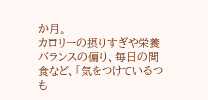か月。
カロリーの摂りすぎや栄養バランスの偏り、毎日の間食など、「気をつけているつも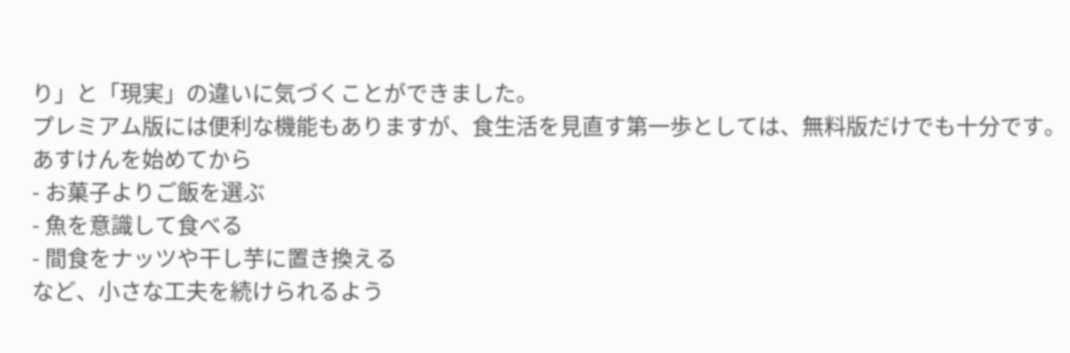り」と「現実」の違いに気づくことができました。
プレミアム版には便利な機能もありますが、食生活を見直す第一歩としては、無料版だけでも十分です。
あすけんを始めてから
- お菓子よりご飯を選ぶ
- 魚を意識して食べる
- 間食をナッツや干し芋に置き換える
など、小さな工夫を続けられるよう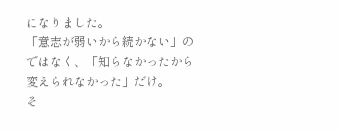になりました。
「意志が弱いから続かない」のではなく、「知らなかったから変えられなかった」だけ。
そ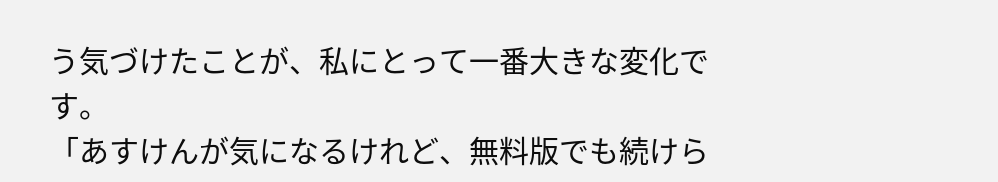う気づけたことが、私にとって一番大きな変化です。
「あすけんが気になるけれど、無料版でも続けら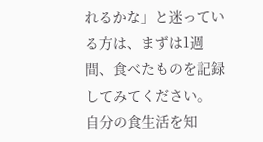れるかな」と迷っている方は、まずは1週間、食べたものを記録してみてください。
自分の食生活を知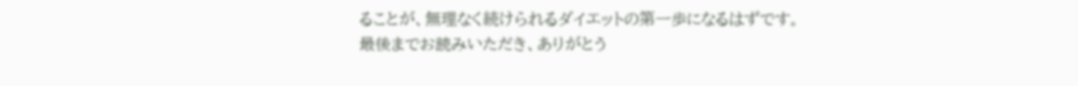ることが、無理なく続けられるダイエットの第一歩になるはずです。
最後までお読みいただき、ありがとう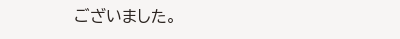ございました。